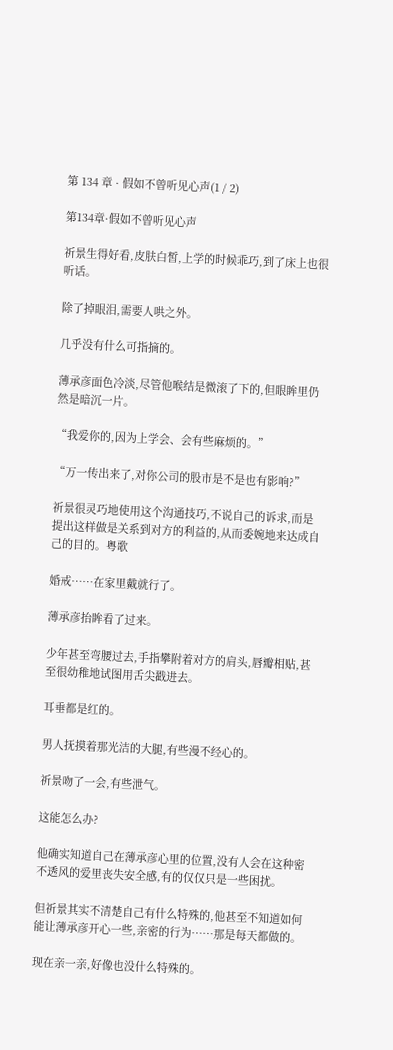第 134 章 · 假如不曾听见心声(1 / 2)

第134章·假如不曾听见心声

祈景生得好看,皮肤白皙,上学的时候乖巧,到了床上也很听话。

除了掉眼泪,需要人哄之外。

几乎没有什么可指摘的。

薄承彦面色冷淡,尽管他喉结是微滚了下的,但眼眸里仍然是暗沉一片。

“我爱你的,因为上学会、会有些麻烦的。”

“万一传出来了,对你公司的股市是不是也有影响?”

祈景很灵巧地使用这个沟通技巧,不说自己的诉求,而是提出这样做是关系到对方的利益的,从而委婉地来达成自己的目的。粤歌

婚戒……在家里戴就行了。

薄承彦抬眸看了过来。

少年甚至弯腰过去,手指攀附着对方的肩头,唇瓣相贴,甚至很幼稚地试图用舌尖戳进去。

耳垂都是红的。

男人抚摸着那光洁的大腿,有些漫不经心的。

祈景吻了一会,有些泄气。

这能怎么办?

他确实知道自己在薄承彦心里的位置,没有人会在这种密不透风的爱里丧失安全感,有的仅仅只是一些困扰。

但祈景其实不清楚自己有什么特殊的,他甚至不知道如何能让薄承彦开心一些,亲密的行为……那是每天都做的。

现在亲一亲,好像也没什么特殊的。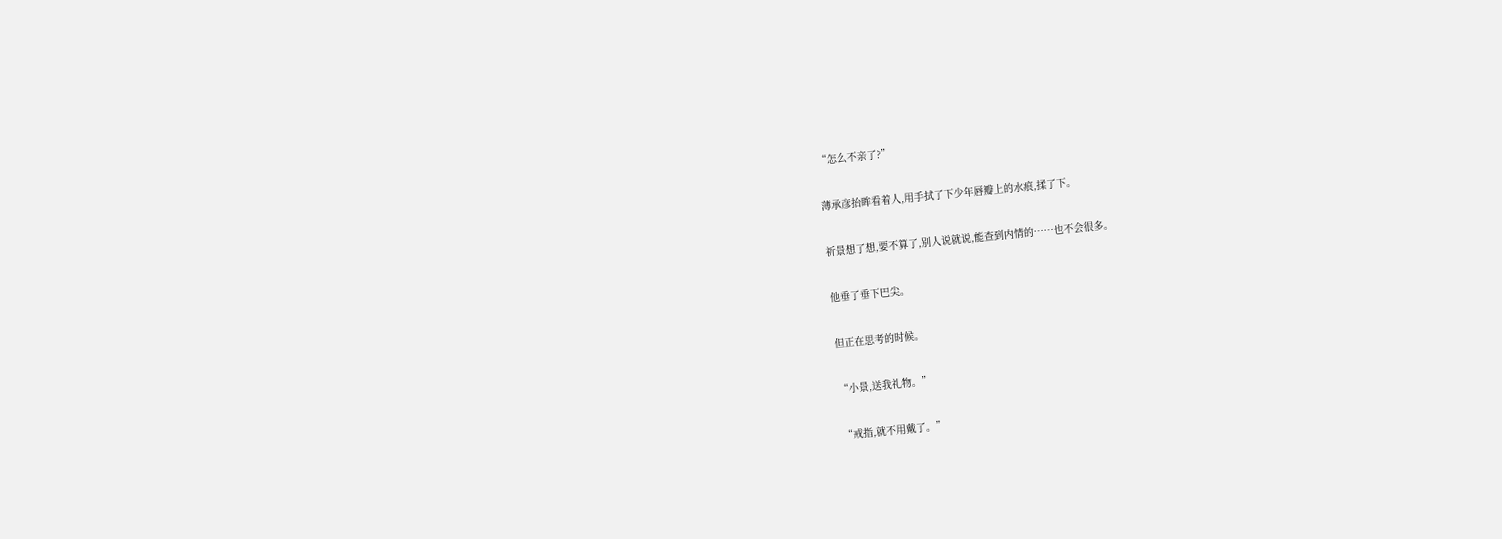“怎么不亲了?”

薄承彦抬眸看着人,用手拭了下少年唇瓣上的水痕,揉了下。

祈景想了想,要不算了,别人说就说,能查到内情的……也不会很多。

他垂了垂下巴尖。

但正在思考的时候。

“小景,送我礼物。”

“戒指,就不用戴了。”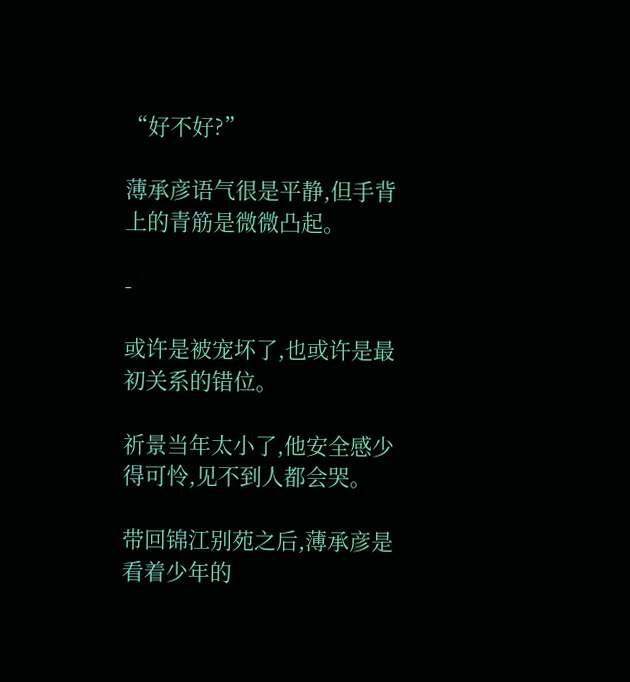“好不好?”

薄承彦语气很是平静,但手背上的青筋是微微凸起。

-

或许是被宠坏了,也或许是最初关系的错位。

祈景当年太小了,他安全感少得可怜,见不到人都会哭。

带回锦江别苑之后,薄承彦是看着少年的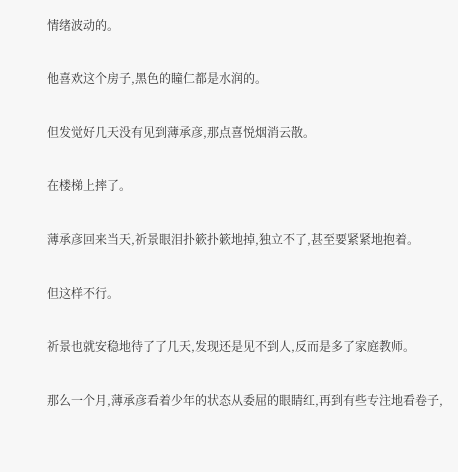情绪波动的。

他喜欢这个房子,黑色的瞳仁都是水润的。

但发觉好几天没有见到薄承彦,那点喜悦烟消云散。

在楼梯上摔了。

薄承彦回来当天,祈景眼泪扑簌扑簌地掉,独立不了,甚至要紧紧地抱着。

但这样不行。

祈景也就安稳地待了了几天,发现还是见不到人,反而是多了家庭教师。

那么一个月,薄承彦看着少年的状态从委屈的眼睛红,再到有些专注地看卷子,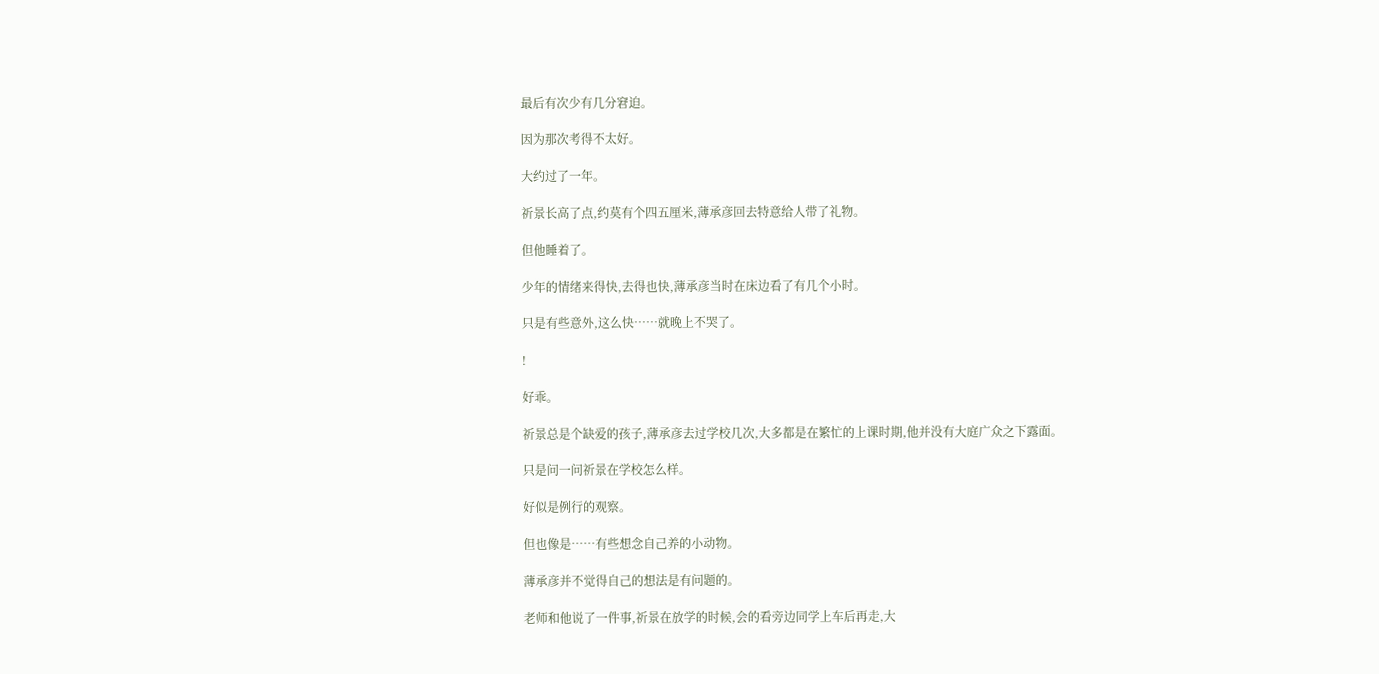最后有次少有几分窘迫。

因为那次考得不太好。

大约过了一年。

祈景长高了点,约莫有个四五厘米,薄承彦回去特意给人带了礼物。

但他睡着了。

少年的情绪来得快,去得也快,薄承彦当时在床边看了有几个小时。

只是有些意外,这么快……就晚上不哭了。

!

好乖。

祈景总是个缺爱的孩子,薄承彦去过学校几次,大多都是在繁忙的上课时期,他并没有大庭广众之下露面。

只是问一问祈景在学校怎么样。

好似是例行的观察。

但也像是……有些想念自己养的小动物。

薄承彦并不觉得自己的想法是有问题的。

老师和他说了一件事,祈景在放学的时候,会的看旁边同学上车后再走,大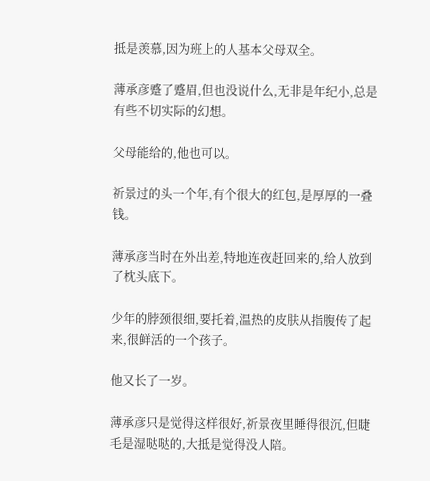抵是羡慕,因为班上的人基本父母双全。

薄承彦蹙了蹙眉,但也没说什么,无非是年纪小,总是有些不切实际的幻想。

父母能给的,他也可以。

祈景过的头一个年,有个很大的红包,是厚厚的一叠钱。

薄承彦当时在外出差,特地连夜赶回来的,给人放到了枕头底下。

少年的脖颈很细,要托着,温热的皮肤从指腹传了起来,很鲜活的一个孩子。

他又长了一岁。

薄承彦只是觉得这样很好,祈景夜里睡得很沉,但睫毛是湿哒哒的,大抵是觉得没人陪。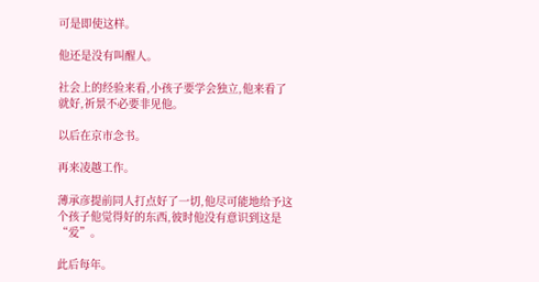可是即使这样。

他还是没有叫醒人。

社会上的经验来看,小孩子要学会独立,他来看了就好,祈景不必要非见他。

以后在京市念书。

再来凌越工作。

薄承彦提前同人打点好了一切,他尽可能地给予这个孩子他觉得好的东西,彼时他没有意识到这是“爱”。

此后每年。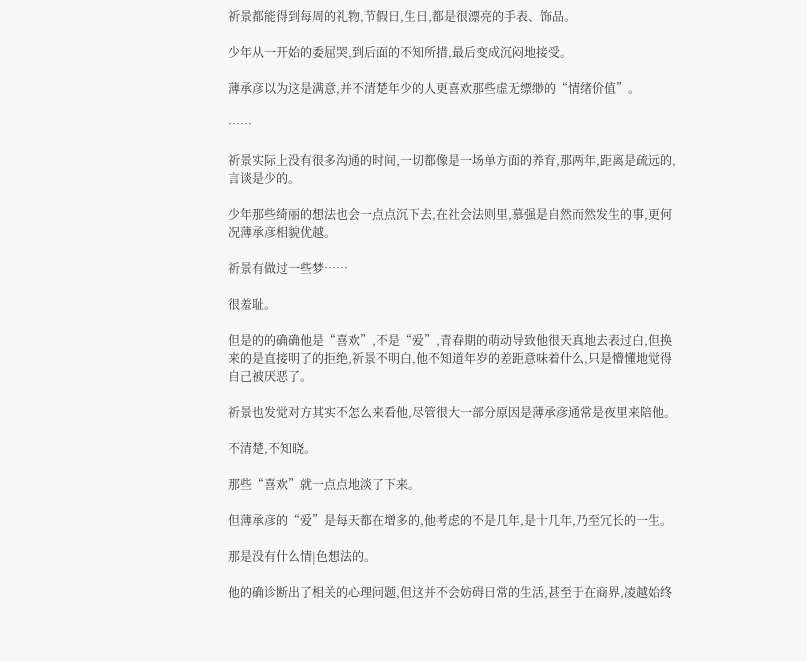祈景都能得到每周的礼物,节假日,生日,都是很漂亮的手表、饰品。

少年从一开始的委屈哭,到后面的不知所措,最后变成沉闷地接受。

薄承彦以为这是满意,并不清楚年少的人更喜欢那些虚无缥缈的“情绪价值”。

……

祈景实际上没有很多沟通的时间,一切都像是一场单方面的养育,那两年,距离是疏远的,言谈是少的。

少年那些绮丽的想法也会一点点沉下去,在社会法则里,慕强是自然而然发生的事,更何况薄承彦相貌优越。

祈景有做过一些梦……

很羞耻。

但是的的确确他是“喜欢”,不是“爱”,青春期的萌动导致他很天真地去表过白,但换来的是直接明了的拒绝,祈景不明白,他不知道年岁的差距意味着什么,只是懵懂地觉得自己被厌恶了。

祈景也发觉对方其实不怎么来看他,尽管很大一部分原因是薄承彦通常是夜里来陪他。

不清楚,不知晓。

那些“喜欢”就一点点地淡了下来。

但薄承彦的“爱”是每天都在增多的,他考虑的不是几年,是十几年,乃至冗长的一生。

那是没有什么情|色想法的。

他的确诊断出了相关的心理问题,但这并不会妨碍日常的生活,甚至于在商界,凌越始终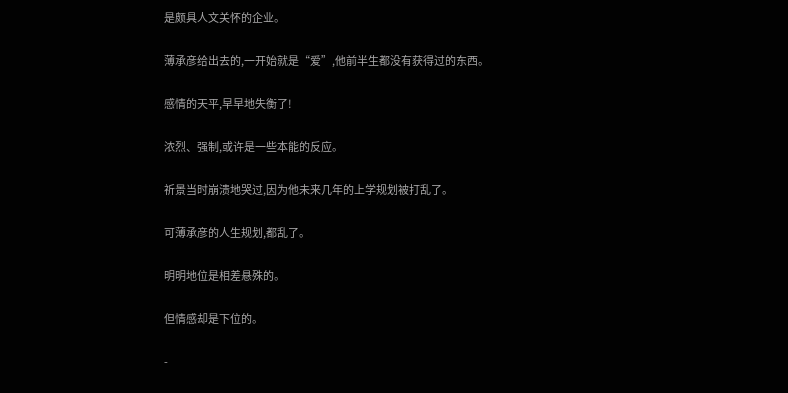是颇具人文关怀的企业。

薄承彦给出去的,一开始就是“爱”,他前半生都没有获得过的东西。

感情的天平,早早地失衡了!

浓烈、强制,或许是一些本能的反应。

祈景当时崩溃地哭过,因为他未来几年的上学规划被打乱了。

可薄承彦的人生规划,都乱了。

明明地位是相差悬殊的。

但情感却是下位的。

-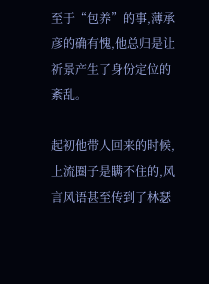至于“包养”的事,薄承彦的确有愧,他总归是让祈景产生了身份定位的紊乱。

起初他带人回来的时候,上流圈子是瞒不住的,风言风语甚至传到了林瑟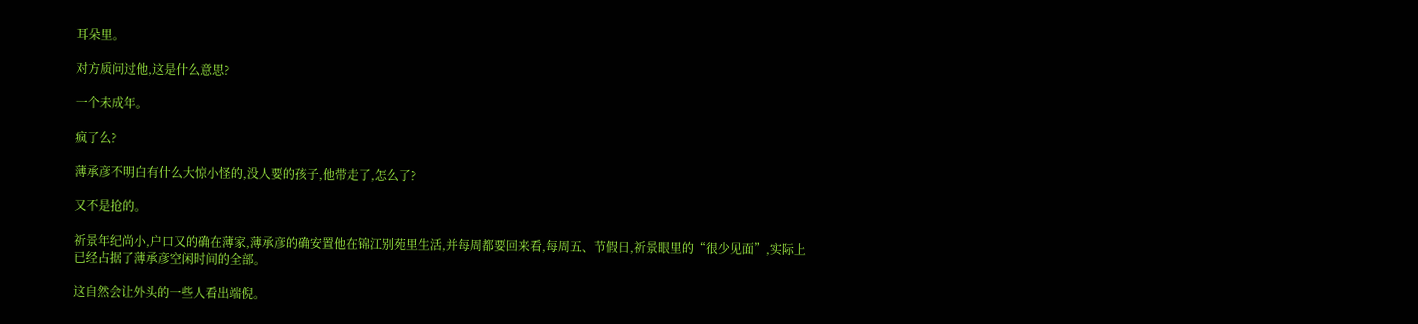耳朵里。

对方质问过他,这是什么意思?

一个未成年。

疯了么?

薄承彦不明白有什么大惊小怪的,没人要的孩子,他带走了,怎么了?

又不是抢的。

祈景年纪尚小,户口又的确在薄家,薄承彦的确安置他在锦江别苑里生活,并每周都要回来看,每周五、节假日,祈景眼里的“很少见面”,实际上已经占据了薄承彦空闲时间的全部。

这自然会让外头的一些人看出端倪。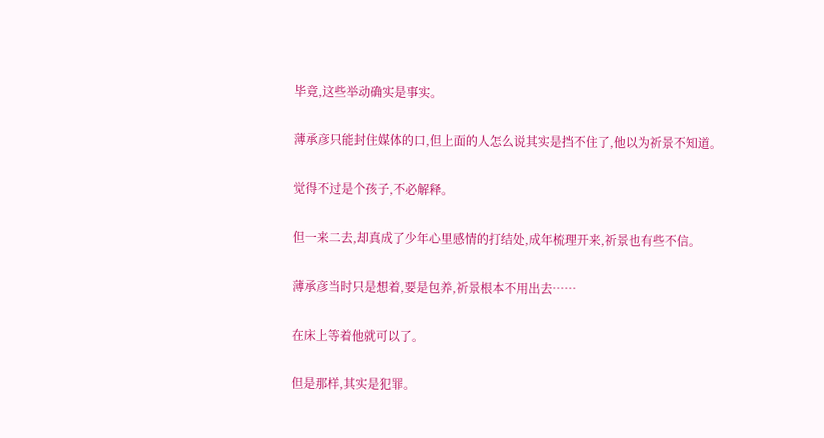毕竟,这些举动确实是事实。

薄承彦只能封住媒体的口,但上面的人怎么说其实是挡不住了,他以为祈景不知道。

觉得不过是个孩子,不必解释。

但一来二去,却真成了少年心里感情的打结处,成年梳理开来,祈景也有些不信。

薄承彦当时只是想着,要是包养,祈景根本不用出去……

在床上等着他就可以了。

但是那样,其实是犯罪。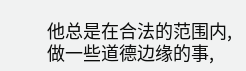他总是在合法的范围内,做一些道德边缘的事,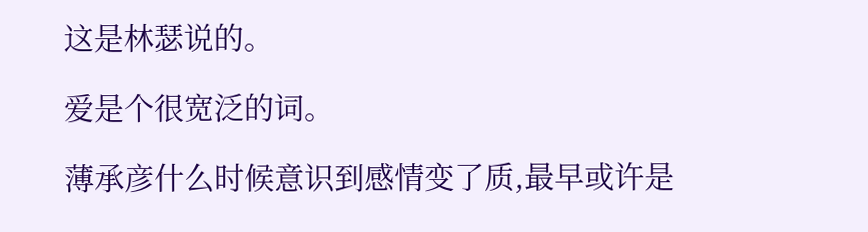这是林瑟说的。

爱是个很宽泛的词。

薄承彦什么时候意识到感情变了质,最早或许是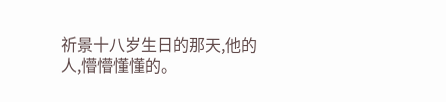祈景十八岁生日的那天,他的人,懵懵懂懂的。